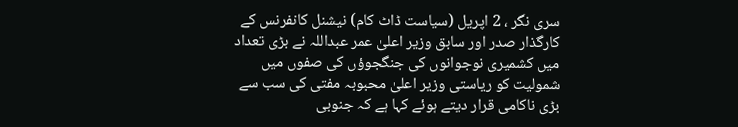سری نگر ، 2 اپریل (سیاست ڈاٹ کام) نیشنل کانفرنس کے کارگذار صدر اور سابق وزیر اعلیٰ عمر عبداللہ نے بڑی تعداد میں کشمیری نوجوانوں کی جنگجوؤں کی صفوں میں شمولیت کو ریاستی وزیر اعلیٰ محبوبہ مفتی کی سب سے بڑی ناکامی قرار دیتے ہوئے کہا ہے کہ جنوبی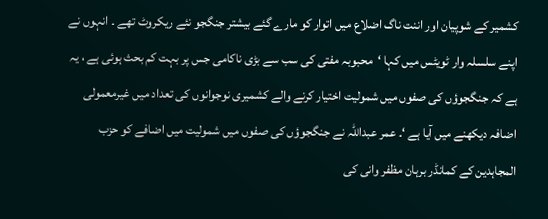کشمیر کے شوپیان اور اننت ناگ اضلاع میں اتوار کو مارے گئے بیشتر جنگجو نئے ریکروٹ تھے ۔ انہوں نے اپنے سلسلہ وار ٹویٹس میں کہا ‘محبوبہ مفتی کی سب سے بڑی ناکامی جس پر بہت کم بحث ہوئی ہے ، یہ ہے کہ جنگجوؤں کی صفوں میں شمولیت اختیار کرنے والے کشمیری نوجوانوں کی تعداد میں غیرمعمولی اضافہ دیکھنے میں آیا ہے ‘۔ عمر عبداللہ نے جنگجوؤں کی صفوں میں شمولیت میں اضافے کو حزب المجاہدین کے کمانڈر برہان مظفر وانی کی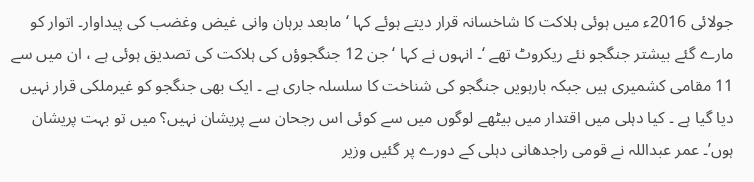جولائی 2016ء میں ہوئی ہلاکت کا شاخسانہ قرار دیتے ہوئے کہا ‘مابعد برہان وانی غیض وغضب کی پیداوار۔ اتوار کو مارے گئے بیشتر جنگجو نئے ریکروٹ تھے ‘۔ انہوں نے کہا ‘جن 12 جنگجوؤں کی ہلاکت کی تصدیق ہوئی ہے ، ان میں سے 11 مقامی کشمیری ہیں جبکہ بارہویں جنگجو کی شناخت کا سلسلہ جاری ہے ۔ ایک بھی جنگجو کو غیرملکی قرار نہیں دیا گیا ہے ۔ کیا دہلی میں اقتدار میں بیٹھے لوگوں میں سے کوئی اس رجحان سے پریشان نہیں؟ میں تو بہت پریشان ہوں’۔ عمر عبداللہ نے قومی راجدھانی دہلی کے دورے پر گئیں وزیر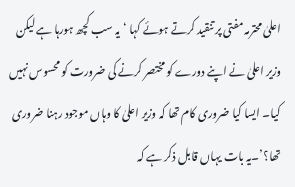اعلیٰ محترمہ مفتی پر تنقید کرتے ہوئے کہا ‘یہ سب کچھ ہورہا ہے لیکن وزیر اعلیٰ نے اپنے دورے کو مختصر کرنے کی ضرورت کو محسوس نہیں کیا۔ ایسا کیا ضروری کام تھا کہ وزیر اعلیٰ کا وہاں موجود رہنا ضروری تھا؟’۔یہ بات یہاں قابل ذکر ہے کہ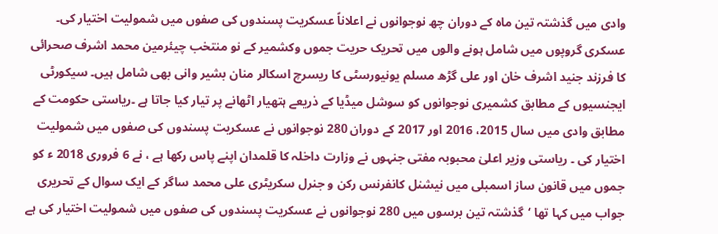وادی میں گذشتہ تین ماہ کے دوران چھ نوجوانوں نے اعلاناً عسکریت پسندوں کی صفوں میں شمولیت اختیار کی۔ عسکری گروپوں میں شامل ہونے والوں میں تحریک حریت جموں وکشمیر کے نو منتخب چیئرمین محمد اشرف صحرائی کا فرزند جنید اشرف خان اور علی گڑھ مسلم یونیورسٹی کا ریسرچ اسکالر منان بشیر وانی بھی شامل ہیں۔ سیکورٹی ایجنسیوں کے مطابق کشمیری نوجوانوں کو سوشل میڈیا کے ذریعے ہتھیار اٹھانے پر تیار کیا جاتا ہے ۔ریاستی حکومت کے مطابق وادی میں سال 2015، 2016 اور 2017 کے دوران 280 نوجوانوں نے عسکریت پسندوں کی صفوں میں شمولیت اختیار کی ۔ ریاستی وزیر اعلیٰ محبوبہ مفتی جنہوں نے وزارت داخلہ کا قلمدان اپنے پاس رکھا ہے ، نے 6 فروری 2018 ء کو جموں میں قانون ساز اسمبلی میں نیشنل کانفرنس رکن و جنرل سکریٹری علی محمد ساگر کے ایک سوال کے تحریری جواب میں کہا تھا ‘گذشتہ تین برسوں میں 280 نوجوانوں نے عسکریت پسندوں کی صفوں میں شمولیت اختیار کی ہے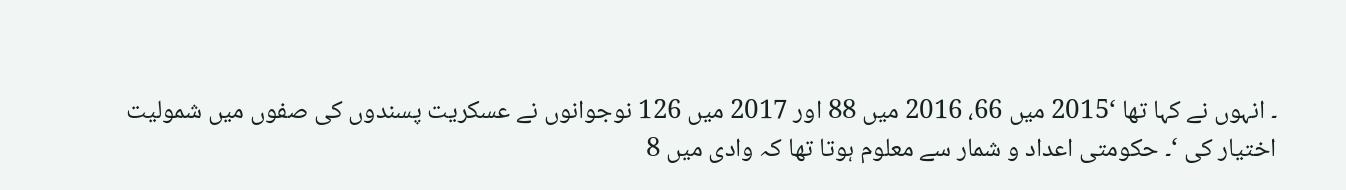۔ انہوں نے کہا تھا ‘2015 میں 66، 2016 میں 88 اور 2017 میں 126 نوجوانوں نے عسکریت پسندوں کی صفوں میں شمولیت اختیار کی ‘۔ حکومتی اعداد و شمار سے معلوم ہوتا تھا کہ وادی میں 8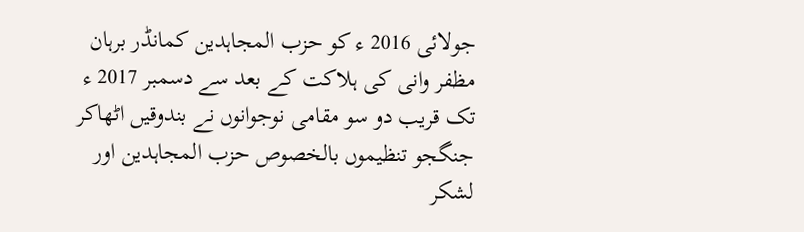جولائی 2016 ء کو حزب المجاہدین کمانڈر برہان مظفر وانی کی ہلاکت کے بعد سے دسمبر 2017 ء تک قریب دو سو مقامی نوجوانوں نے بندوقیں اٹھاکر جنگجو تنظیموں بالخصوص حزب المجاہدین اور لشکر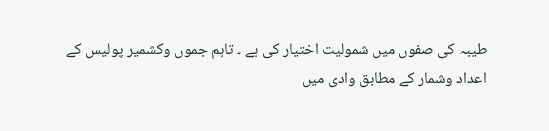طیبہ کی صفوں میں شمولیت اختیار کی ہے ۔ تاہم جموں وکشمیر پولیس کے اعداد وشمار کے مطابق وادی میں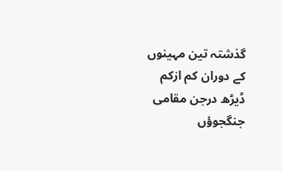گذشتہ تین مہینوں کے دوران کم ازکم ڈیڑھ درجن مقامی جنگجوؤں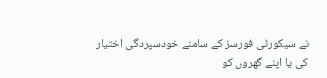نے سیکورٹی فورسز کے سامنے خودسپردگی اختیار کی یا اپنے گھروں کو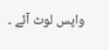واپس لوٹ آئے ۔